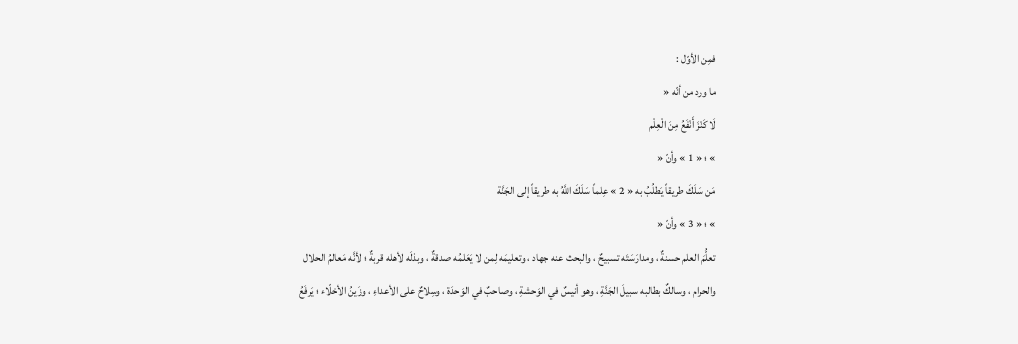فمِن الأوّل :
ما ورد من أنّه «
لَا كَنْزَ أَنْفَعُ مِنَ الْعِلْم
» ؛ « 1 » وأنّ «
مَن سَلَكَ طريقاً يَطلُبُ به « 2 » عِلماً سَلَكَ اللَّهُ به طريقاً إلى الجَنَّة
» ؛ « 3 » وأنّ «
تعلُّمَ العلم حسنةٌ ، ومدارَسَتَه تسبيحٌ ، والبحث عنه جهاد ، وتعليمَه لِمن لا يَعَلمُه صدقةٌ ، وبذلَه لأهله قربةٌ ؛ لأنَّه مَعالمُ الحلال والحرام ، وسالكٌ بطالبه سبيلَ الجَنَّةِ ، وهو أنيسٌ في الوَحشةِ ، وصاحبٌ في الوَحدَة ، وسِلاحٌ على الأعداءِ ، وزَينُ الأخلّاء ؛ يَرفَعُ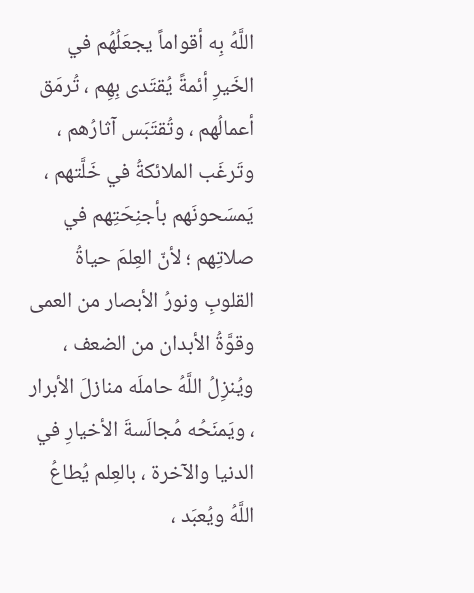اللَّهُ بِه أقواماً يجعَلُهُم في الخَيرِ أئمةً يُقتَدى بِهِم ، تُرمَق أعمالُهم ، وتُقتَبَس آثارُهم ، وتَرغَب الملائكةُ في خَلَّتهم ، يَمسَحونَهم بأجنِحَتِهم في صلاتِهم ؛ لأنّ العِلمَ حياةُ القلوبِ ونورُ الأبصار من العمى وقوَّةُ الأبدان من الضعف ، ويُنزِلُ اللَّهُ حاملَه منازلَ الأبرار ، ويَمنَحُه مُجالَسةَ الأخيارِ في الدنيا والآخرة ، بالعِلم يُطاعُ اللَّهُ ويُعبَد ،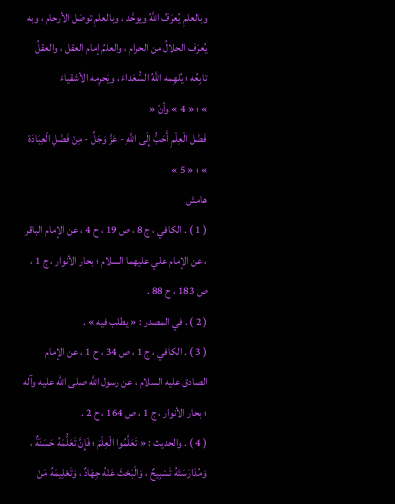وبالعلمِ يُعرَفُ اللَّهُ ويوحَّد ، وبالعلمِ توصَل الأرحام ، وبه يُعرَف الحلالُ من الحرام ، والعلمُ إمام العقل ، والعقلُ تابِعُه ؛ يُلهِمه اللَّهُ السُّعَداءَ ، ويَحرِمه الأشقياءَ
» ؛ « 4 » وأنّ «
فَضْل الْعِلْمِ أَحَبُّ إِلَى اللَّهِ - عَزَّ وَجَلِّ - مِنْ فَضْلِ الْعِبَادَة
» ؛ « 5 »
هامش
( 1 ) . الكافي ، ج 8 ، ص 19 ، ح 4 ، عن الإمام الباقر ، عن الإمام علي عليهما السلام ؛ بحار الأنوار ، ج 1 ، ص 183 ، ح 88 .
( 2 ) . في المصدر : « يطلب فيه » .
( 3 ) . الكافي ، ج 1 ، ص 34 ، ح 1 ، عن الإمام الصادق عليه السلام ، عن رسول اللَّه صلى الله عليه وآله ؛ بحار الأنوار ، ج 1 ، ص 164 ، ح 2 .
( 4 ) . والحديث : « تَعَلَّمُوا الْعِلْمَ ؛ فَإِنَّ تَعَلُّمَهُ حَسَنَةٌ ، وَمُدَارَسَتَهُ تَسْبِيحٌ ، وَالْبَحْثَ عَنْهُ جِهَادٌ ، وَتَعْلِيمَهُ مَنْ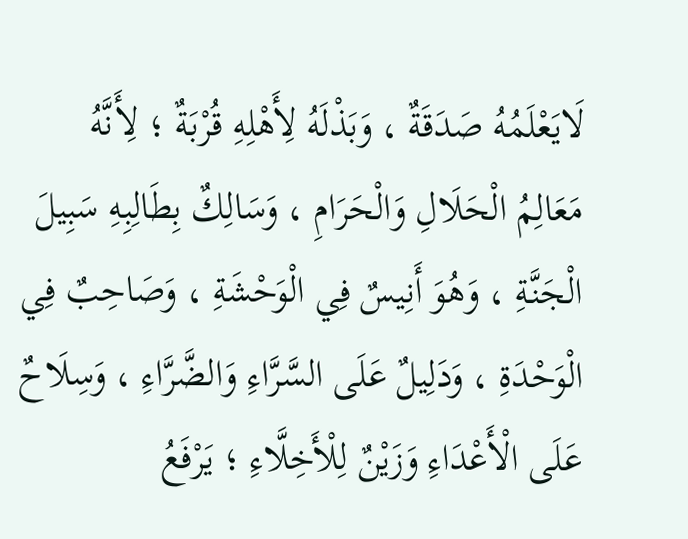لَايَعْلَمُهُ صَدَقَةٌ ، وَبَذْلَهُ لِأَهْلِهِ قُرْبَةٌ ؛ لِأَنَّهُ مَعَالِمُ الْحَلَالِ وَالْحَرَامِ ، وَسَالِكٌ بِطَالِبِهِ سَبِيلَ الْجَنَّةِ ، وَهُوَ أَنِيسٌ فِي الْوَحْشَةِ ، وَصَاحِبٌ فِي الْوَحْدَةِ ، وَدَلِيلٌ عَلَى السَّرَّاءِ وَالضَّرَّاءِ ، وَسِلَاحٌ عَلَى الْأَعْدَاءِ وَزَيْنٌ لِلْأَخِلَّاءِ ؛ يَرْفَعُ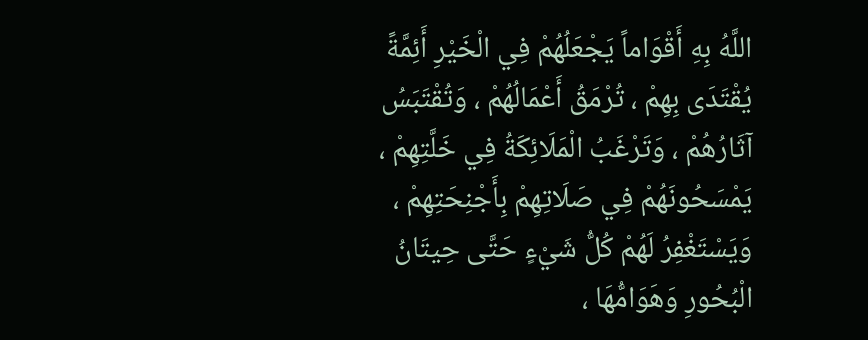اللَّهُ بِهِ أَقْوَاماً يَجْعَلُهُمْ فِي الْخَيْرِ أَئِمَّةً يُقْتَدَى بِهِمْ ، تُرْمَقُ أَعْمَالُهُمْ ، وَتُقْتَبَسُ آثَارُهُمْ ، وَتَرْغَبُ الْمَلَائِكَةُ فِي خَلَّتِهِمْ ، يَمْسَحُونَهُمْ فِي صَلَاتِهِمْ بِأَجْنِحَتِهِمْ ، وَيَسْتَغْفِرُ لَهُمْ كُلُّ شَيْءٍ حَتَّى حِيتَانُ الْبُحُورِ وَهَوَامُّهَا ،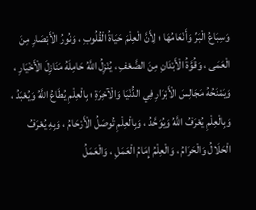وَسِبَاعُ الْبَرِّ وَأَنْعَامُهَا ؛ لِأَنَّ الْعِلْمَ حَيَاةُ الْقُلُوبِ ، وَنُورُ الْأَبْصَارِ مِنَ الْعَمَى ، وَقُوَّةُ الْأَبْدَانِ مِنَ الضَّعْفِ ، يُنْزِلُ اللَّهُ حَامِلَهُ مَنَازِلَ الْأَخْيَارِ ، وَيَمْنَحُهُ مَجَالِسَ الْأَبْرَارِ فِي الدُّنْيَا وَالْآخِرَةِ ؛ بِالْعِلْمِ يُطَاعُ اللَّهُ وَيُعْبَدُ ، وَبِالْعِلْمِ يُعْرَفُ اللَّهُ وَيُوَحَّدُ ، وَبِالْعِلْمِ تُوصَلُ الْأَرْحَامُ ، وَبِهِ يُعْرَفُ الْحَلَالُ وَالْحَرَامُ ، وَالْعِلْمُ إِمَامُ الْعَمَلِ ، وَالْعَمَلُ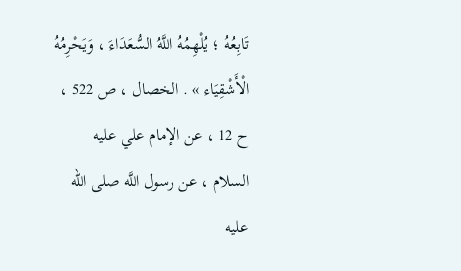تَابِعُهُ ؛ يُلْهِمُهُ اللَّهُ السُّعَدَاءَ ، وَيَحْرِمُهُ الْأَشْقِيَاء » . الخصال ، ص 522 ، ح 12 ، عن الإمام علي عليه السلام ، عن رسول اللَّه صلى الله عليه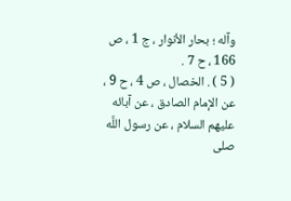وآله ؛ بحار الأنوار ، ج 1 ، ص 166 ، ح 7 .
( 5 ) . الخصال ، ص 4 ، ح 9 ، عن الإمام الصادق ، عن آبائه عليهم السلام ، عن رسول اللَّه صلى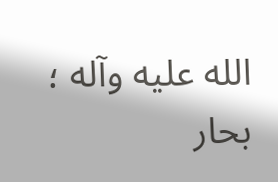الله عليه وآله ؛ بحار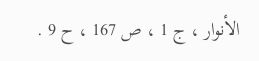الأنوار ، ج 1 ، ص 167 ، ح 9 .